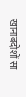खानाबदोशों सा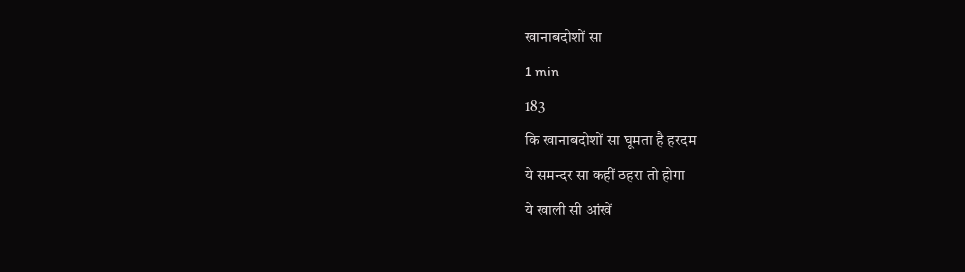खानाबदोशों सा
1 min
183
कि खानाबदोशों सा घूमता है हरदम
ये समन्दर सा कहीं ठहरा तो होगा
ये खाली सी आंखें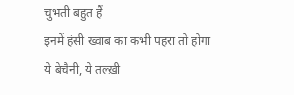चुभती बहुत हैं
इनमें हंसी ख्वाब का कभी पहरा तो होगा
ये बेचैनी, ये तल्ख़ी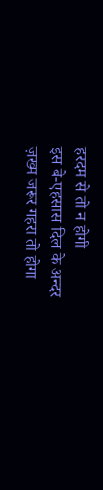हरदम से तो न होगी
इस बे-एहसास दिल के अन्दर
ज़ख्म जरूर गहरा तो होगा